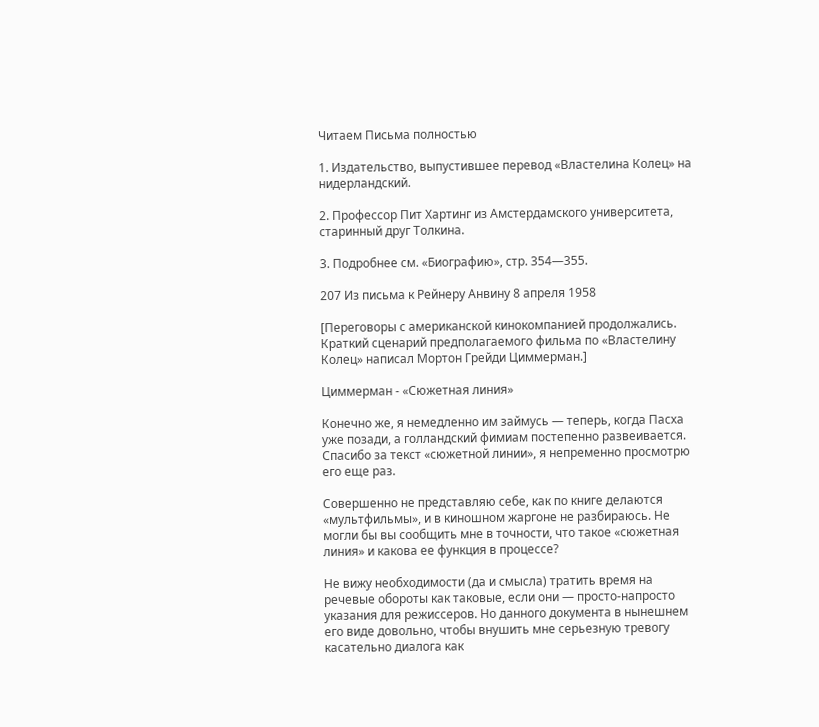Читаем Письма полностью

1. Издательство, выпустившее перевод «Властелина Колец» на нидерландский.

2. Профессор Пит Хартинг из Амстердамского университета, старинный друг Толкина.

3. Подробнее см. «Биографию», стр. 354—355.

207 Из письма к Рейнеру Анвину 8 апреля 1958

[Переговоры с американской кинокомпанией продолжались. Краткий сценарий предполагаемого фильма по «Властелину Колец» написал Мортон Грейди Циммерман.]

Циммерман - «Сюжетная линия»

Конечно же, я немедленно им займусь — теперь, когда Пасха уже позади, а голландский фимиам постепенно развеивается. Спасибо за текст «сюжетной линии», я непременно просмотрю его еще раз.

Совершенно не представляю себе, как по книге делаются «мультфильмы», и в киношном жаргоне не разбираюсь. Не могли бы вы сообщить мне в точности, что такое «сюжетная линия» и какова ее функция в процессе?

Не вижу необходимости (да и смысла) тратить время на речевые обороты как таковые, если они — просто-напросто указания для режиссеров. Но данного документа в нынешнем его виде довольно, чтобы внушить мне серьезную тревогу касательно диалога как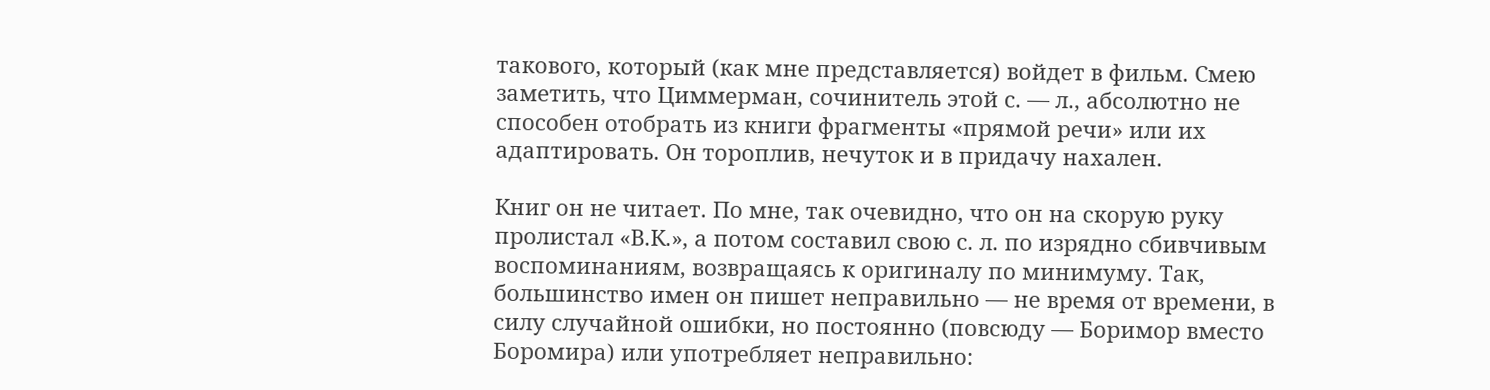такового, который (как мне представляется) войдет в фильм. Смею заметить, что Циммерман, сочинитель этой с. — л., абсолютно не способен отобрать из книги фрагменты «прямой речи» или их адаптировать. Он тороплив, нечуток и в придачу нахален.

Книг он не читает. По мне, так очевидно, что он на скорую руку пролистал «В.К.», а потом составил свою с. л. по изрядно сбивчивым воспоминаниям, возвращаясь к оригиналу по минимуму. Так, большинство имен он пишет неправильно — не время от времени, в силу случайной ошибки, но постоянно (повсюду — Боримор вместо Боромира) или употребляет неправильно: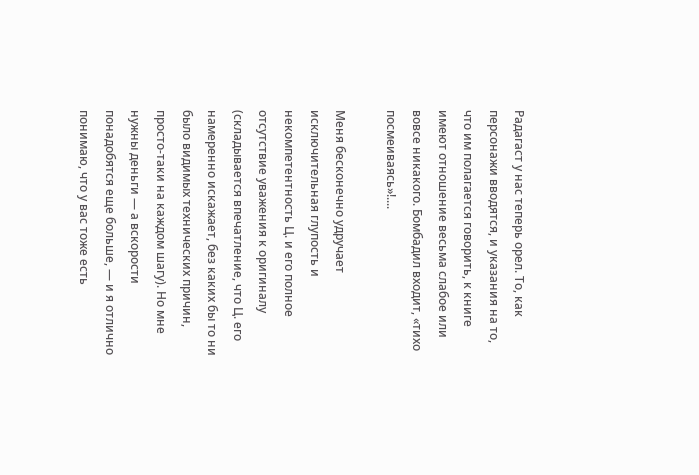Радагаст у нас теперь орел. То, как персонажи вводятся, и указания на то, что им полагается говорить, к книге имеют отношение весьма слабое или вовсе никакого. Бомбадил входит, «тихо посмеиваясь»!....

Меня бесконечно удручает исключительная глупость и некомпетентность Ц. и его полное отсутствие уважения к оригиналу (складывается впечатление, что Ц. его намеренно искажает, без каких бы то ни было видимых технических причин, просто-таки на каждом шагу). Но мне нужны деньги — а вскорости понадобятся еще больше, — и я отлично понимаю, что у вас тоже есть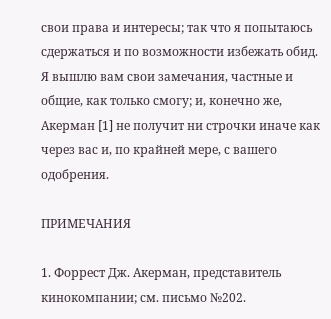свои права и интересы; так что я попытаюсь сдержаться и по возможности избежать обид. Я вышлю вам свои замечания, частные и общие, как только смогу; и, конечно же, Акерман [1] не получит ни строчки иначе как через вас и, по крайней мере, с вашего одобрения.

ПРИМЕЧАНИЯ

1. Форрест Дж. Акерман, представитель кинокомпании; см. письмо №202.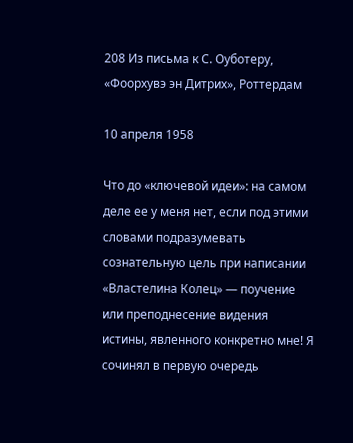208 Из письма к С. Оуботеру, «Фоорхувэ эн Дитрих», Роттердам

10 апреля 1958

Что до «ключевой идеи»: на самом деле ее у меня нет, если под этими словами подразумевать сознательную цель при написании «Властелина Колец» — поучение или преподнесение видения истины, явленного конкретно мне! Я сочинял в первую очередь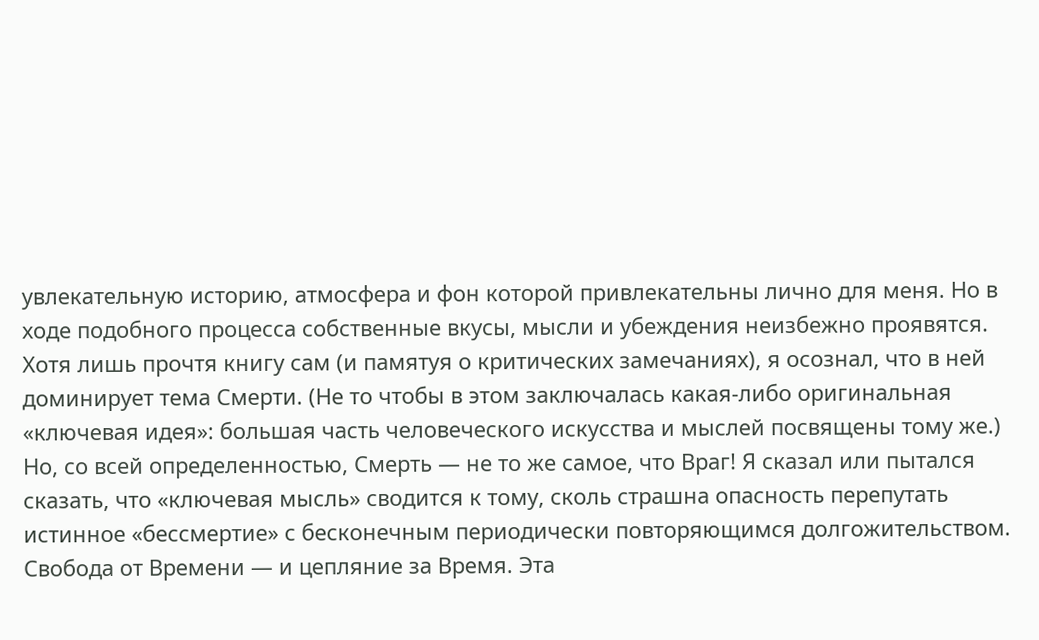увлекательную историю, атмосфера и фон которой привлекательны лично для меня. Но в ходе подобного процесса собственные вкусы, мысли и убеждения неизбежно проявятся. Хотя лишь прочтя книгу сам (и памятуя о критических замечаниях), я осознал, что в ней доминирует тема Смерти. (Не то чтобы в этом заключалась какая-либо оригинальная «ключевая идея»: большая часть человеческого искусства и мыслей посвящены тому же.) Но, со всей определенностью, Смерть — не то же самое, что Враг! Я сказал или пытался сказать, что «ключевая мысль» сводится к тому, сколь страшна опасность перепутать истинное «бессмертие» с бесконечным периодически повторяющимся долгожительством. Свобода от Времени — и цепляние за Время. Эта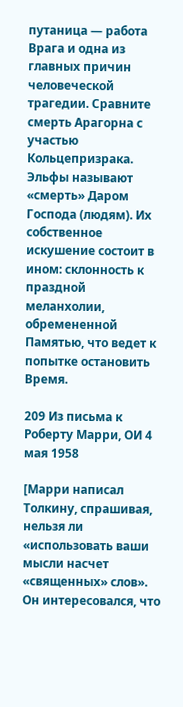путаница — работа Врага и одна из главных причин человеческой трагедии. Сравните смерть Арагорна с участью Кольцепризрака. Эльфы называют «смерть» Даром Господа (людям). Их собственное искушение состоит в ином: склонность к праздной меланхолии, обремененной Памятью, что ведет к попытке остановить Время.

209 Из письма к Роберту Марри, ОИ 4 мая 1958

[Марри написал Толкину, спрашивая, нельзя ли «использовать ваши мысли насчет «священных» слов». Он интересовался, что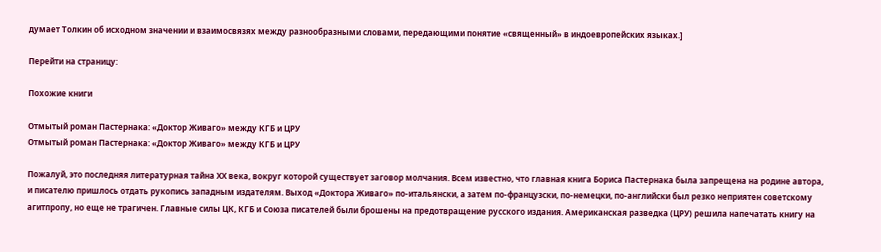думает Толкин об исходном значении и взаимосвязях между разнообразными словами, передающими понятие «священный» в индоевропейских языках.]

Перейти на страницу:

Похожие книги

Отмытый роман Пастернака: «Доктор Живаго» между КГБ и ЦРУ
Отмытый роман Пастернака: «Доктор Живаго» между КГБ и ЦРУ

Пожалуй, это последняя литературная тайна ХХ века, вокруг которой существует заговор молчания. Всем известно, что главная книга Бориса Пастернака была запрещена на родине автора, и писателю пришлось отдать рукопись западным издателям. Выход «Доктора Живаго» по-итальянски, а затем по-французски, по-немецки, по-английски был резко неприятен советскому агитпропу, но еще не трагичен. Главные силы ЦК, КГБ и Союза писателей были брошены на предотвращение русского издания. Американская разведка (ЦРУ) решила напечатать книгу на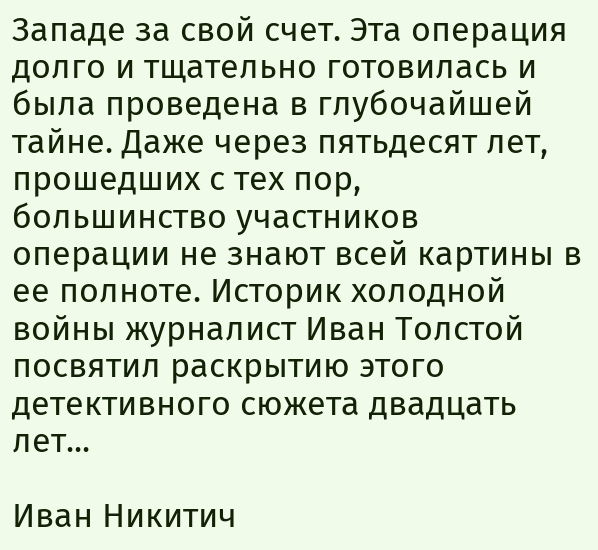Западе за свой счет. Эта операция долго и тщательно готовилась и была проведена в глубочайшей тайне. Даже через пятьдесят лет, прошедших с тех пор, большинство участников операции не знают всей картины в ее полноте. Историк холодной войны журналист Иван Толстой посвятил раскрытию этого детективного сюжета двадцать лет...

Иван Никитич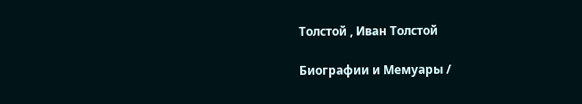Толстой , Иван Толстой

Биографии и Мемуары /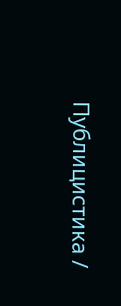Публицистика /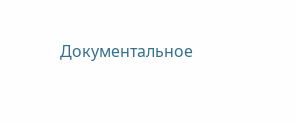Документальное